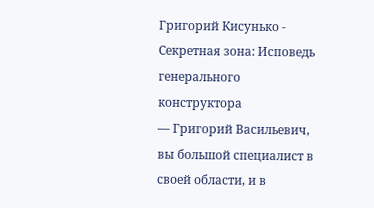Григорий Кисунько - Секретная зона: Исповедь генерального конструктора
— Григорий Васильевич, вы большой специалист в своей области, и в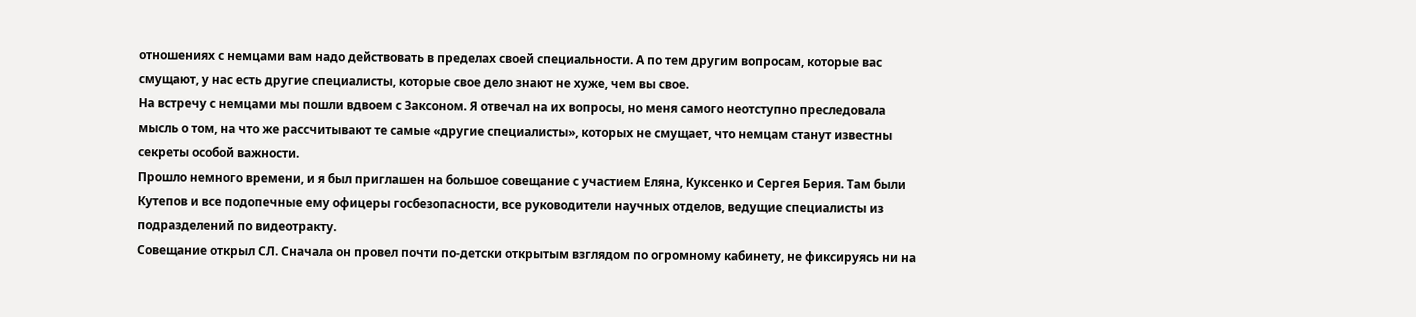отношениях с немцами вам надо действовать в пределах своей специальности. А по тем другим вопросам, которые вас смущают, у нас есть другие специалисты, которые свое дело знают не хуже, чем вы свое.
На встречу с немцами мы пошли вдвоем с Заксоном. Я отвечал на их вопросы, но меня самого неотступно преследовала мысль о том, на что же рассчитывают те самые «другие специалисты», которых не смущает, что немцам станут известны секреты особой важности.
Прошло немного времени, и я был приглашен на большое совещание с участием Еляна, Куксенко и Сергея Берия. Там были Кутепов и все подопечные ему офицеры госбезопасности, все руководители научных отделов, ведущие специалисты из подразделений по видеотракту.
Совещание открыл СЛ. Сначала он провел почти по-детски открытым взглядом по огромному кабинету, не фиксируясь ни на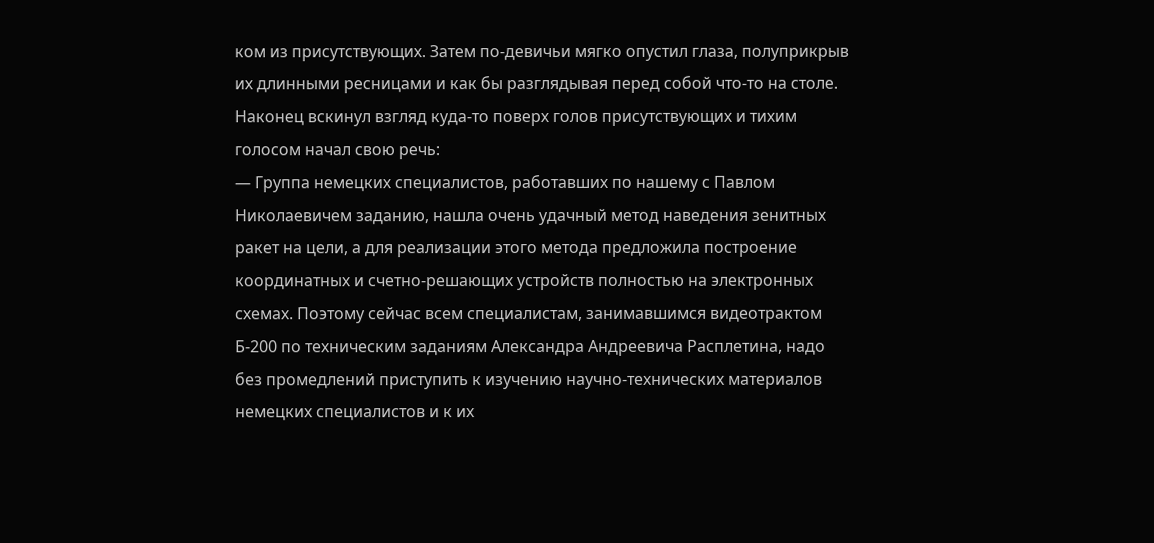ком из присутствующих. Затем по-девичьи мягко опустил глаза, полуприкрыв их длинными ресницами и как бы разглядывая перед собой что-то на столе. Наконец вскинул взгляд куда-то поверх голов присутствующих и тихим голосом начал свою речь:
— Группа немецких специалистов, работавших по нашему с Павлом Николаевичем заданию, нашла очень удачный метод наведения зенитных ракет на цели, а для реализации этого метода предложила построение координатных и счетно-решающих устройств полностью на электронных схемах. Поэтому сейчас всем специалистам, занимавшимся видеотрактом Б-200 по техническим заданиям Александра Андреевича Расплетина, надо без промедлений приступить к изучению научно-технических материалов немецких специалистов и к их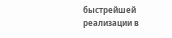быстрейшей реализации в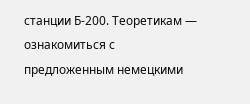станции Б-200. Теоретикам — ознакомиться с предложенным немецкими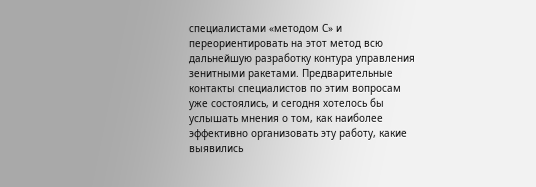специалистами «методом С» и переориентировать на этот метод всю дальнейшую разработку контура управления зенитными ракетами. Предварительные контакты специалистов по этим вопросам уже состоялись, и сегодня хотелось бы услышать мнения о том, как наиболее эффективно организовать эту работу, какие выявились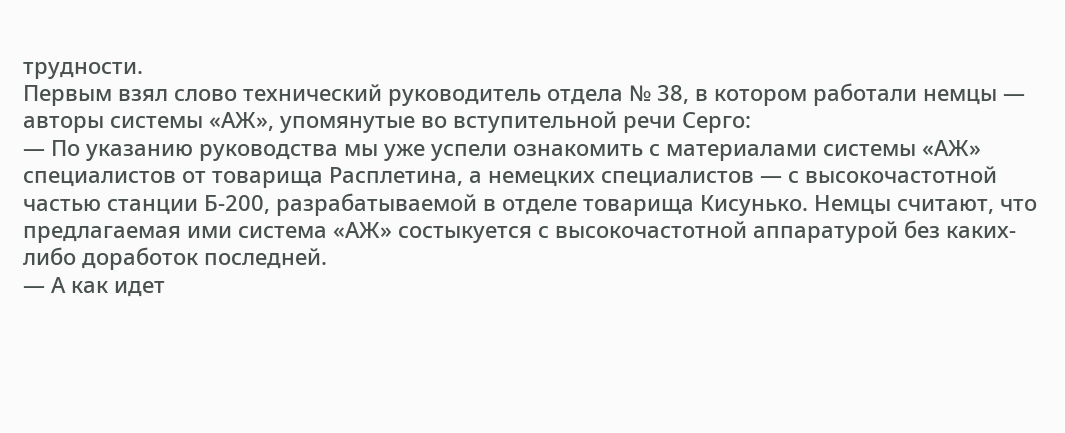трудности.
Первым взял слово технический руководитель отдела № 38, в котором работали немцы — авторы системы «АЖ», упомянутые во вступительной речи Серго:
— По указанию руководства мы уже успели ознакомить с материалами системы «АЖ» специалистов от товарища Расплетина, а немецких специалистов — с высокочастотной частью станции Б-200, разрабатываемой в отделе товарища Кисунько. Немцы считают, что предлагаемая ими система «АЖ» состыкуется с высокочастотной аппаратурой без каких-либо доработок последней.
— А как идет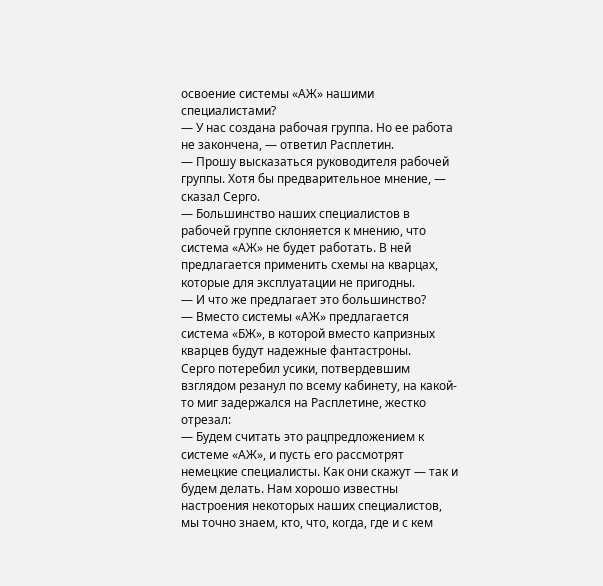освоение системы «АЖ» нашими специалистами?
— У нас создана рабочая группа. Но ее работа не закончена, — ответил Расплетин.
— Прошу высказаться руководителя рабочей группы. Хотя бы предварительное мнение, — сказал Серго.
— Большинство наших специалистов в рабочей группе склоняется к мнению, что система «АЖ» не будет работать. В ней предлагается применить схемы на кварцах, которые для эксплуатации не пригодны.
— И что же предлагает это большинство?
— Вместо системы «АЖ» предлагается система «БЖ», в которой вместо капризных кварцев будут надежные фантастроны.
Серго потеребил усики, потвердевшим взглядом резанул по всему кабинету, на какой-то миг задержался на Расплетине, жестко отрезал:
— Будем считать это рацпредложением к системе «АЖ», и пусть его рассмотрят немецкие специалисты. Как они скажут — так и будем делать. Нам хорошо известны настроения некоторых наших специалистов, мы точно знаем, кто, что, когда, где и с кем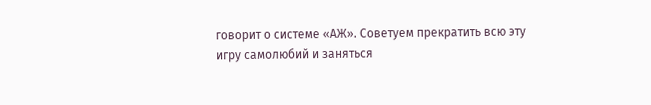говорит о системе «АЖ». Советуем прекратить всю эту игру самолюбий и заняться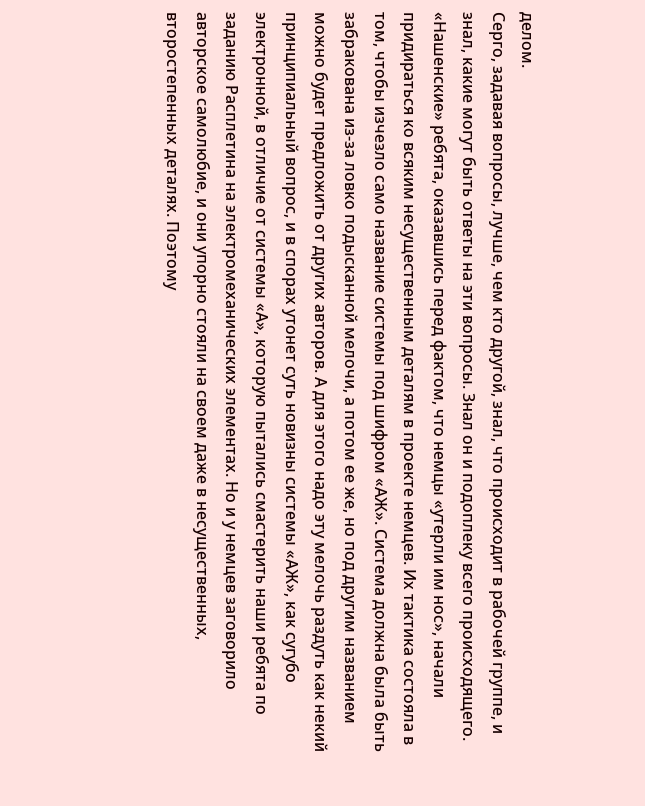делом.
Серго, задавая вопросы, лучше, чем кто другой, знал, что происходит в рабочей группе, и знал, какие могут быть ответы на эти вопросы. Знал он и подоплеку всего происходящего. «Нашенские» ребята, оказавшись перед фактом, что немцы «утерли им нос», начали придираться ко всяким несущественным деталям в проекте немцев. Их тактика состояла в том, чтобы изчезло само название системы под шифром «АЖ». Система должна была быть забракована из-за ловко подысканной мелочи, а потом ее же, но под другим названием можно будет предложить от других авторов. А для этого надо эту мелочь раздуть как некий принципиальный вопрос, и в спорах утонет суть новизны системы «АЖ», как сугубо электронной, в отличие от системы «А», которую пытались смастерить наши ребята по заданию Расплетина на электромеханических элементах. Но и у немцев заговорило авторское самолюбие, и они упорно стояли на своем даже в несущественных, второстепенных деталях. Поэтому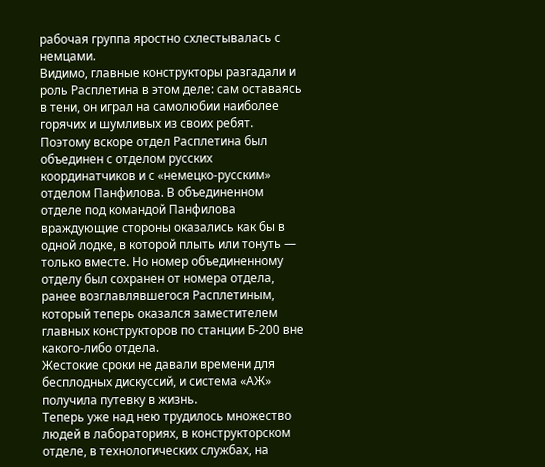рабочая группа яростно схлестывалась с немцами.
Видимо, главные конструкторы разгадали и роль Расплетина в этом деле: сам оставаясь в тени, он играл на самолюбии наиболее горячих и шумливых из своих ребят. Поэтому вскоре отдел Расплетина был объединен с отделом русских координатчиков и с «немецко-русским» отделом Панфилова. В объединенном отделе под командой Панфилова враждующие стороны оказались как бы в одной лодке, в которой плыть или тонуть — только вместе. Но номер объединенному отделу был сохранен от номера отдела, ранее возглавлявшегося Расплетиным, который теперь оказался заместителем главных конструкторов по станции Б-200 вне какого-либо отдела.
Жестокие сроки не давали времени для бесплодных дискуссий, и система «АЖ» получила путевку в жизнь.
Теперь уже над нею трудилось множество людей в лабораториях, в конструкторском отделе, в технологических службах, на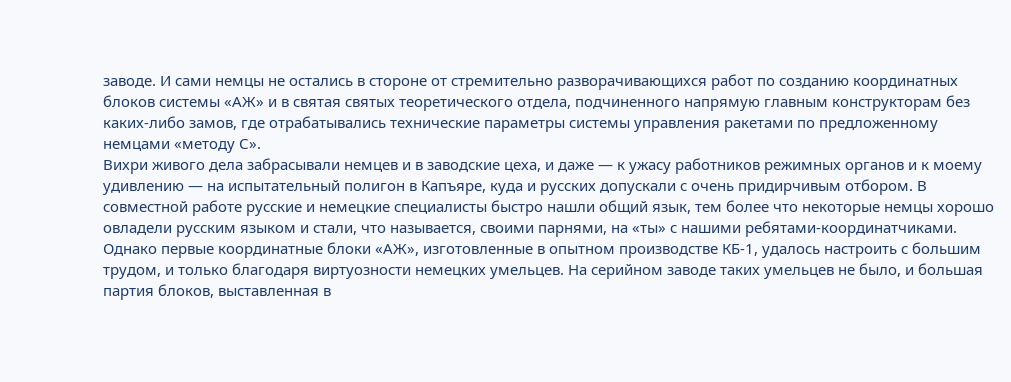заводе. И сами немцы не остались в стороне от стремительно разворачивающихся работ по созданию координатных блоков системы «АЖ» и в святая святых теоретического отдела, подчиненного напрямую главным конструкторам без каких-либо замов, где отрабатывались технические параметры системы управления ракетами по предложенному немцами «методу С».
Вихри живого дела забрасывали немцев и в заводские цеха, и даже — к ужасу работников режимных органов и к моему удивлению — на испытательный полигон в Капъяре, куда и русских допускали с очень придирчивым отбором. В совместной работе русские и немецкие специалисты быстро нашли общий язык, тем более что некоторые немцы хорошо овладели русским языком и стали, что называется, своими парнями, на «ты» с нашими ребятами-координатчиками.
Однако первые координатные блоки «АЖ», изготовленные в опытном производстве КБ-1, удалось настроить с большим трудом, и только благодаря виртуозности немецких умельцев. На серийном заводе таких умельцев не было, и большая партия блоков, выставленная в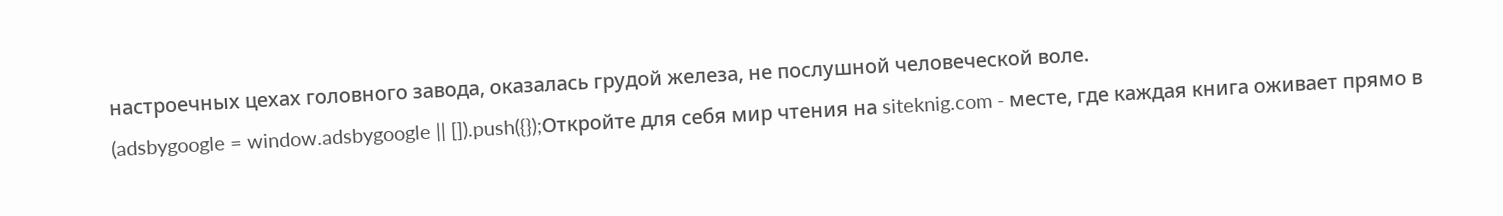настроечных цехах головного завода, оказалась грудой железа, не послушной человеческой воле.
(adsbygoogle = window.adsbygoogle || []).push({});Откройте для себя мир чтения на siteknig.com - месте, где каждая книга оживает прямо в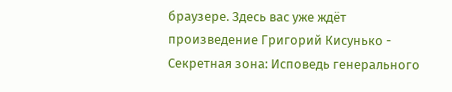браузере. Здесь вас уже ждёт произведение Григорий Кисунько - Секретная зона: Исповедь генерального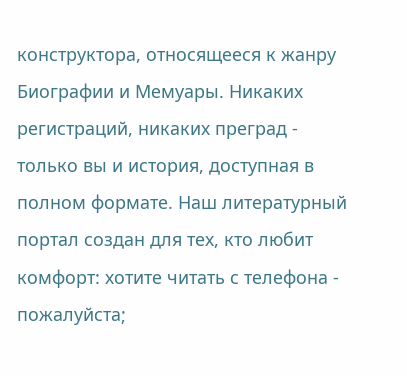конструктора, относящееся к жанру Биографии и Мемуары. Никаких регистраций, никаких преград - только вы и история, доступная в полном формате. Наш литературный портал создан для тех, кто любит комфорт: хотите читать с телефона - пожалуйста;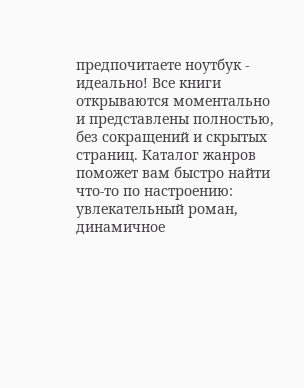предпочитаете ноутбук - идеально! Все книги открываются моментально и представлены полностью, без сокращений и скрытых страниц. Каталог жанров поможет вам быстро найти что-то по настроению: увлекательный роман, динамичное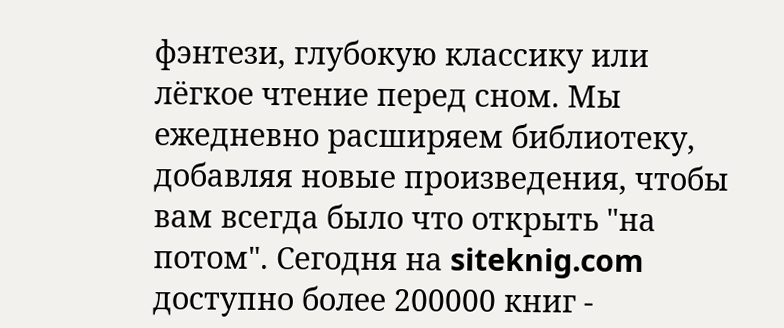фэнтези, глубокую классику или лёгкое чтение перед сном. Мы ежедневно расширяем библиотеку, добавляя новые произведения, чтобы вам всегда было что открыть "на потом". Сегодня на siteknig.com доступно более 200000 книг -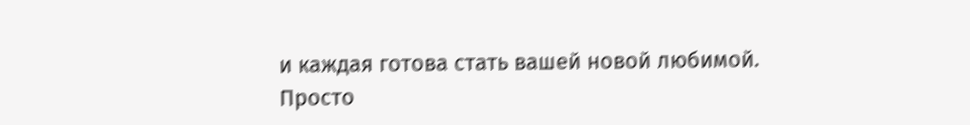и каждая готова стать вашей новой любимой. Просто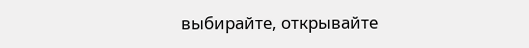выбирайте, открывайте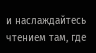и наслаждайтесь чтением там, где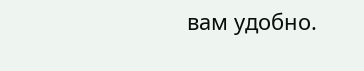вам удобно.